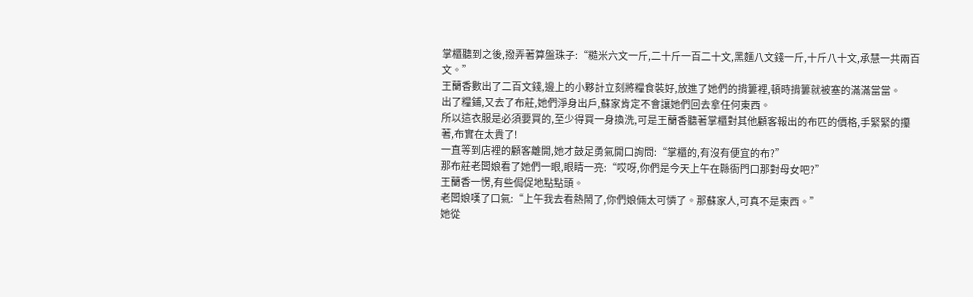掌櫃聽到之後,撥弄著算盤珠子:“糙米六文一斤,二十斤一百二十文,黑麵八文錢一斤,十斤八十文,承慧一共兩百文。”
王蘭香數出了二百文錢,邊上的小夥計立刻將糧食裝好,放進了她們的揹簍裡,頓時揹簍就被塞的滿滿當當。
出了糧鋪,又去了布莊,她們淨身出戶,蘇家肯定不會讓她們回去拿任何東西。
所以這衣服是必須要買的,至少得買一身換洗,可是王蘭香聽著掌櫃對其他顧客報出的布匹的價格,手緊緊的攥著,布實在太貴了!
一直等到店裡的顧客離開,她才鼓足勇氣開口詢問:“掌櫃的,有沒有便宜的布?”
那布莊老闆娘看了她們一眼,眼睛一亮:“哎呀,你們是今天上午在縣衙門口那對母女吧?”
王蘭香一愣,有些侷促地點點頭。
老闆娘嘆了口氣:“上午我去看熱鬧了,你們娘倆太可憐了。那蘇家人,可真不是東西。”
她從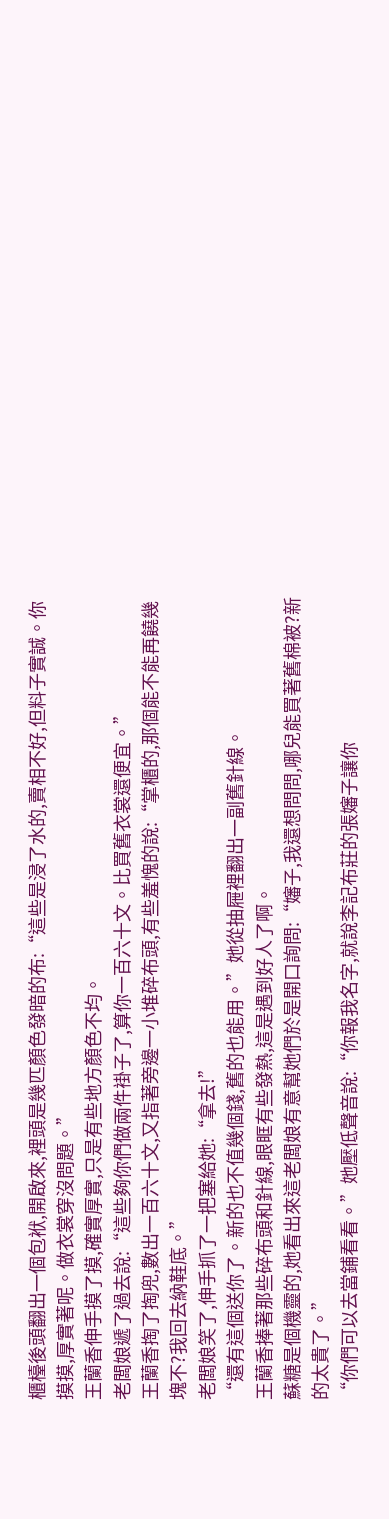櫃檯後頭翻出一個包袱,開啟來,裡頭是幾匹顏色發暗的布:“這些是浸了水的,賣相不好,但料子實誠。你摸摸,厚實著呢。做衣裳穿沒問題。”
王蘭香伸手摸了摸,確實厚實,只是有些地方顏色不均。
老闆娘遞了過去說:“這些夠你們做兩件褂子了,算你一百六十文。比買舊衣裳還便宜。”
王蘭香掏了掏兜,數出一百六十文,又指著旁邊一小堆碎布頭,有些羞愧的說:“掌櫃的,那個能不能再饒幾塊不?我回去納鞋底。”
老闆娘笑了,伸手抓了一把塞給她:“拿去!”
“還有這個送你了。新的也不值幾個錢,舊的也能用。”她從抽屜裡翻出一副舊針線。
王蘭香捧著那些碎布頭和針線,眼眶有些發熱,這是遇到好人了啊。
蘇糖是個機靈的,她看出來這老闆娘有意幫她們於是開口詢問:“嬸子,我還想問問,哪兒能買著舊棉被?新的太貴了。”
“你們可以去當鋪看看。”她壓低聲音說:“你報我名字,就說李記布莊的張嬸子讓你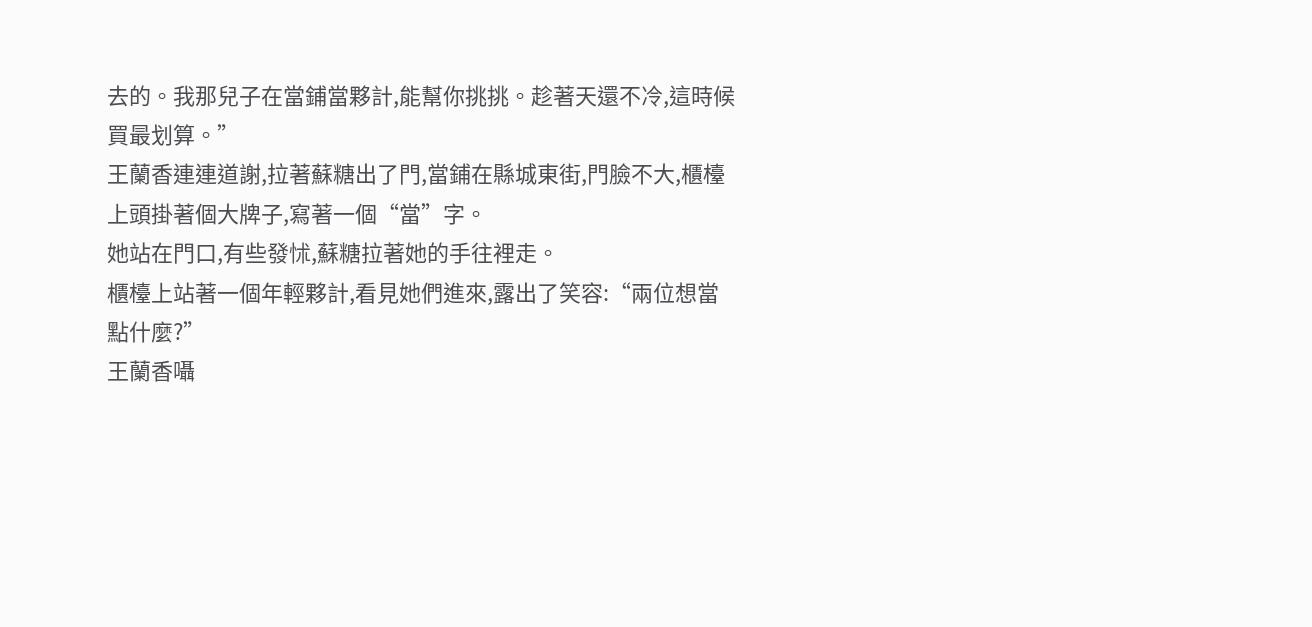去的。我那兒子在當鋪當夥計,能幫你挑挑。趁著天還不冷,這時候買最划算。”
王蘭香連連道謝,拉著蘇糖出了門,當鋪在縣城東街,門臉不大,櫃檯上頭掛著個大牌子,寫著一個“當”字。
她站在門口,有些發怵,蘇糖拉著她的手往裡走。
櫃檯上站著一個年輕夥計,看見她們進來,露出了笑容:“兩位想當點什麼?”
王蘭香囁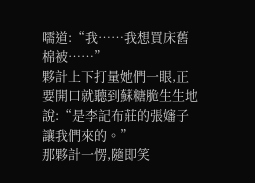嚅道:“我……我想買床舊棉被……”
夥計上下打量她們一眼,正要開口就聽到蘇糖脆生生地說:“是李記布莊的張嬸子讓我們來的。”
那夥計一愣,隨即笑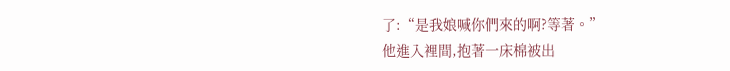了:“是我娘喊你們來的啊?等著。”
他進入裡間,抱著一床棉被出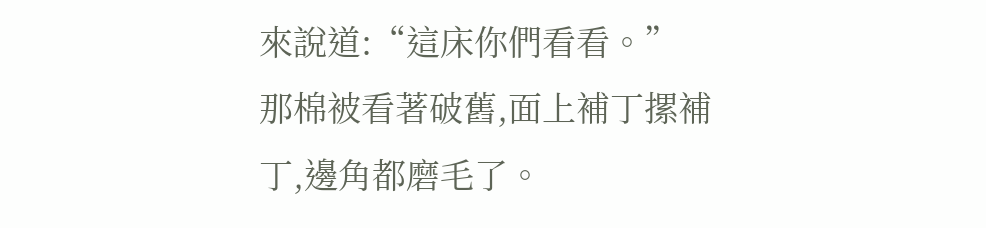來說道:“這床你們看看。”
那棉被看著破舊,面上補丁摞補丁,邊角都磨毛了。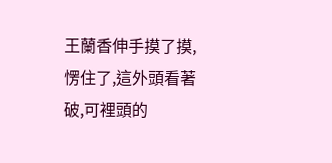王蘭香伸手摸了摸,愣住了,這外頭看著破,可裡頭的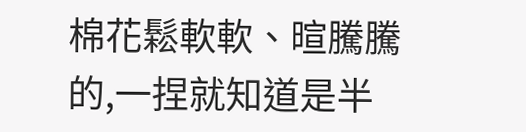棉花鬆軟軟、暄騰騰的,一捏就知道是半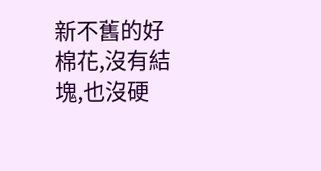新不舊的好棉花,沒有結塊,也沒硬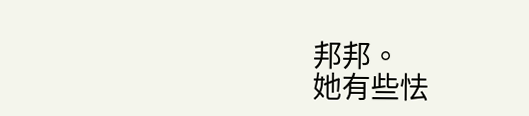邦邦。
她有些怯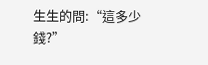生生的問:“這多少錢?”